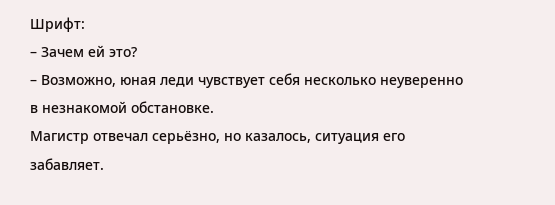Шрифт:
– Зачем ей это?
– Возможно, юная леди чувствует себя несколько неуверенно в незнакомой обстановке.
Магистр отвечал серьёзно, но казалось, ситуация его забавляет.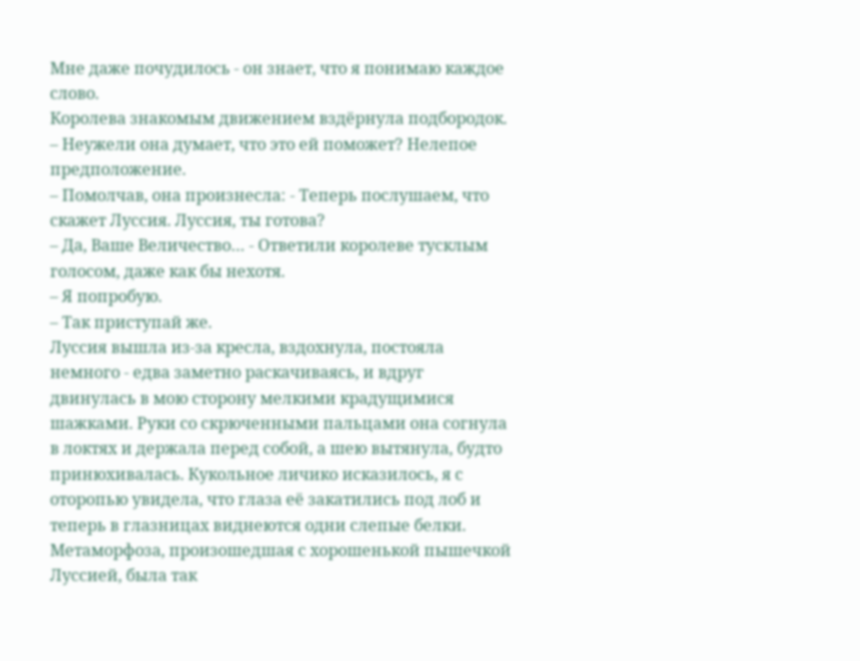Мне даже почудилось - он знает, что я понимаю каждое слово.
Королева знакомым движением вздёрнула подбородок.
– Неужели она думает, что это ей поможет? Нелепое предположение.
– Помолчав, она произнесла: - Теперь послушаем, что скажет Луссия. Луссия, ты готова?
– Да, Ваше Величество… - Ответили королеве тусклым голосом, даже как бы нехотя.
– Я попробую.
– Так приступай же.
Луссия вышла из-за кресла, вздохнула, постояла немного - едва заметно раскачиваясь, и вдруг двинулась в мою сторону мелкими крадущимися шажками. Руки со скрюченными пальцами она согнула в локтях и держала перед собой, а шею вытянула, будто принюхивалась. Кукольное личико исказилось, я с оторопью увидела, что глаза её закатились под лоб и теперь в глазницах виднеются одни слепые белки.
Метаморфоза, произошедшая с хорошенькой пышечкой Луссией, была так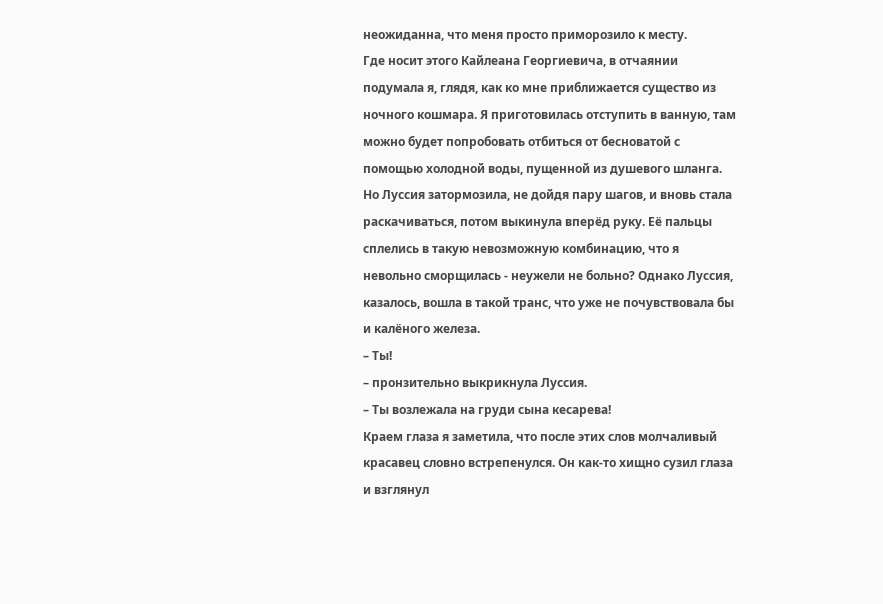неожиданна, что меня просто приморозило к месту.
Где носит этого Кайлеана Георгиевича, в отчаянии подумала я, глядя, как ко мне приближается существо из ночного кошмара. Я приготовилась отступить в ванную, там можно будет попробовать отбиться от бесноватой с помощью холодной воды, пущенной из душевого шланга. Но Луссия затормозила, не дойдя пару шагов, и вновь стала раскачиваться, потом выкинула вперёд руку. Её пальцы сплелись в такую невозможную комбинацию, что я невольно сморщилась - неужели не больно? Однако Луссия, казалось, вошла в такой транс, что уже не почувствовала бы и калёного железа.
– Ты!
– пронзительно выкрикнула Луссия.
– Ты возлежала на груди сына кесарева!
Краем глаза я заметила, что после этих слов молчаливый красавец словно встрепенулся. Он как-то хищно сузил глаза и взглянул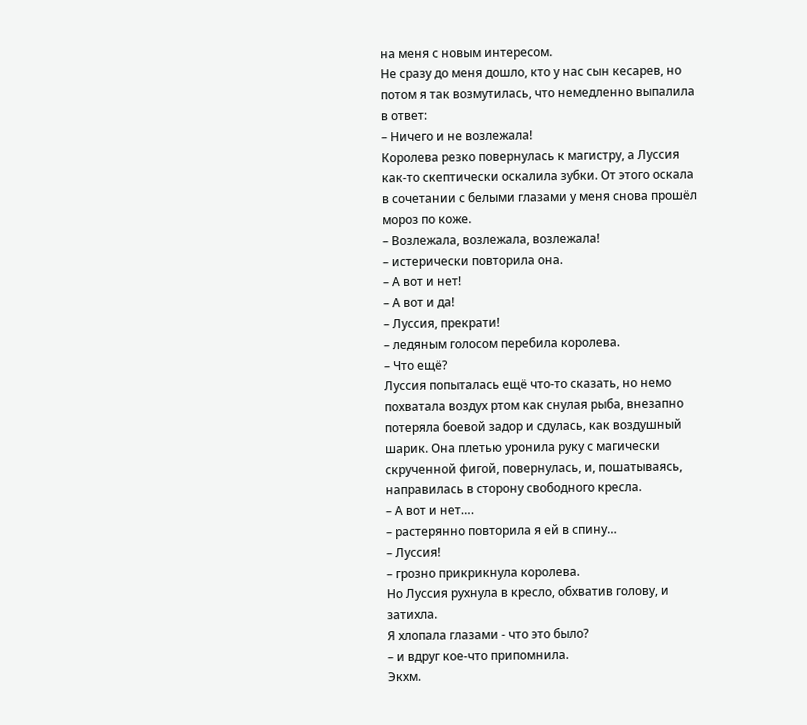на меня с новым интересом.
Не сразу до меня дошло, кто у нас сын кесарев, но потом я так возмутилась, что немедленно выпалила в ответ:
– Ничего и не возлежала!
Королева резко повернулась к магистру, а Луссия как-то скептически оскалила зубки. От этого оскала в сочетании с белыми глазами у меня снова прошёл мороз по коже.
– Возлежала, возлежала, возлежала!
– истерически повторила она.
– А вот и нет!
– А вот и да!
– Луссия, прекрати!
– ледяным голосом перебила королева.
– Что ещё?
Луссия попыталась ещё что-то сказать, но немо похватала воздух ртом как снулая рыба, внезапно потеряла боевой задор и сдулась, как воздушный шарик. Она плетью уронила руку с магически скрученной фигой, повернулась, и, пошатываясь, направилась в сторону свободного кресла.
– А вот и нет….
– растерянно повторила я ей в спину…
– Луссия!
– грозно прикрикнула королева.
Но Луссия рухнула в кресло, обхватив голову, и затихла.
Я хлопала глазами - что это было?
– и вдруг кое-что припомнила.
Экхм.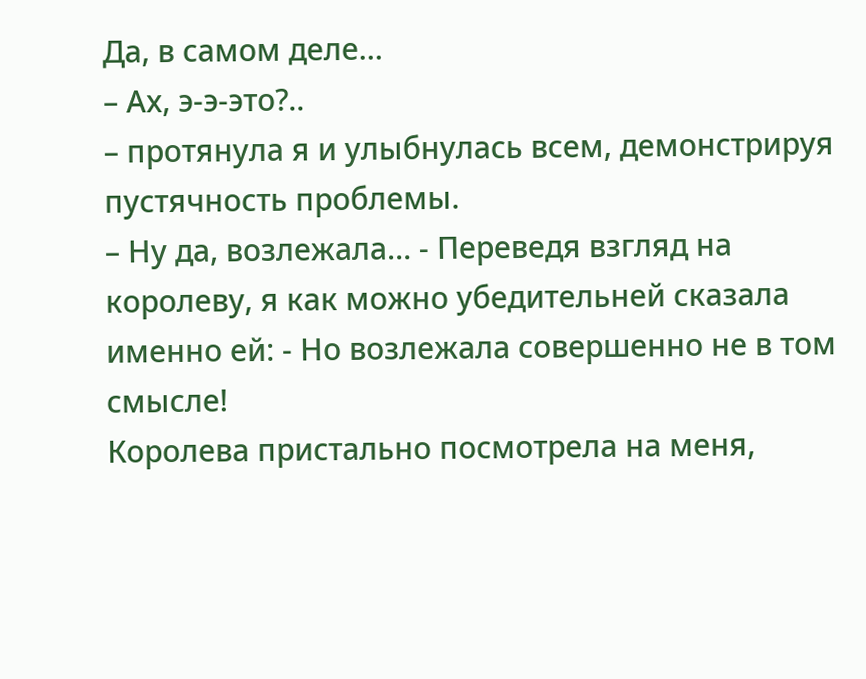Да, в самом деле…
– Ах, э-э-это?..
– протянула я и улыбнулась всем, демонстрируя пустячность проблемы.
– Ну да, возлежала… - Переведя взгляд на королеву, я как можно убедительней сказала именно ей: - Но возлежала совершенно не в том смысле!
Королева пристально посмотрела на меня,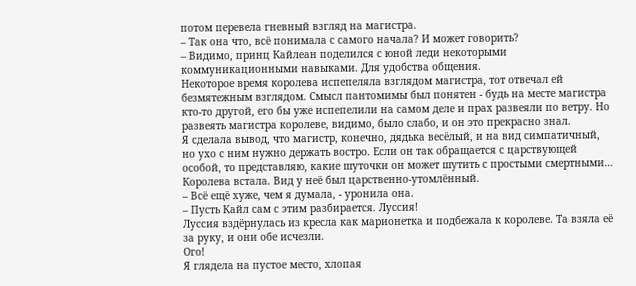потом перевела гневный взгляд на магистра.
– Так она что, всё понимала с самого начала? И может говорить?
– Видимо, принц Кайлеан поделился с юной леди некоторыми коммуникационными навыками. Для удобства общения.
Некоторое время королева испепеляла взглядом магистра, тот отвечал ей безмятежным взглядом. Смысл пантомимы был понятен - будь на месте магистра кто-то другой, его бы уже испепелили на самом деле и прах развеяли по ветру. Но развеять магистра королеве, видимо, было слабо, и он это прекрасно знал.
Я сделала вывод, что магистр, конечно, дядька весёлый, и на вид симпатичный, но ухо с ним нужно держать востро. Если он так обращается с царствующей особой, то представляю, какие шуточки он может шутить с простыми смертными…
Королева встала. Вид у неё был царственно-утомлённый.
– Всё ещё хуже, чем я думала, - уронила она.
– Пусть Кайл сам с этим разбирается. Луссия!
Луссия вздёрнулась из кресла как марионетка и подбежала к королеве. Та взяла её за руку, и они обе исчезли.
Ого!
Я глядела на пустое место, хлопая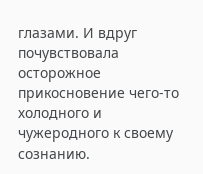глазами. И вдруг почувствовала осторожное прикосновение чего-то холодного и чужеродного к своему сознанию.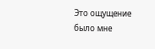Это ощущение было мне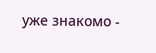уже знакомо -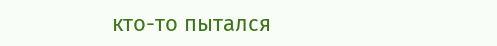кто-то пытался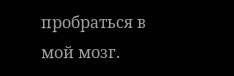пробраться в мой мозг.